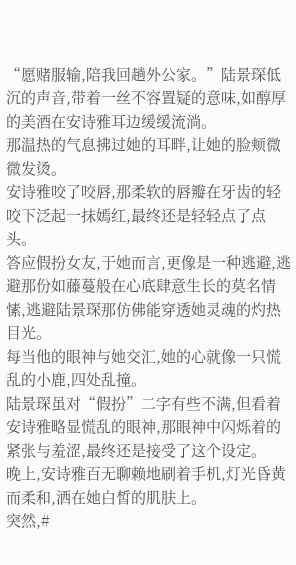“愿赌服输,陪我回趟外公家。”陆景琛低沉的声音,带着一丝不容置疑的意味,如醇厚的美酒在安诗雅耳边缓缓流淌。
那温热的气息拂过她的耳畔,让她的脸颊微微发烫。
安诗雅咬了咬唇,那柔软的唇瓣在牙齿的轻咬下泛起一抹嫣红,最终还是轻轻点了点头。
答应假扮女友,于她而言,更像是一种逃避,逃避那份如藤蔓般在心底肆意生长的莫名情愫,逃避陆景琛那仿佛能穿透她灵魂的灼热目光。
每当他的眼神与她交汇,她的心就像一只慌乱的小鹿,四处乱撞。
陆景琛虽对“假扮”二字有些不满,但看着安诗雅略显慌乱的眼神,那眼神中闪烁着的紧张与羞涩,最终还是接受了这个设定。
晚上,安诗雅百无聊赖地刷着手机,灯光昏黄而柔和,洒在她白皙的肌肤上。
突然,#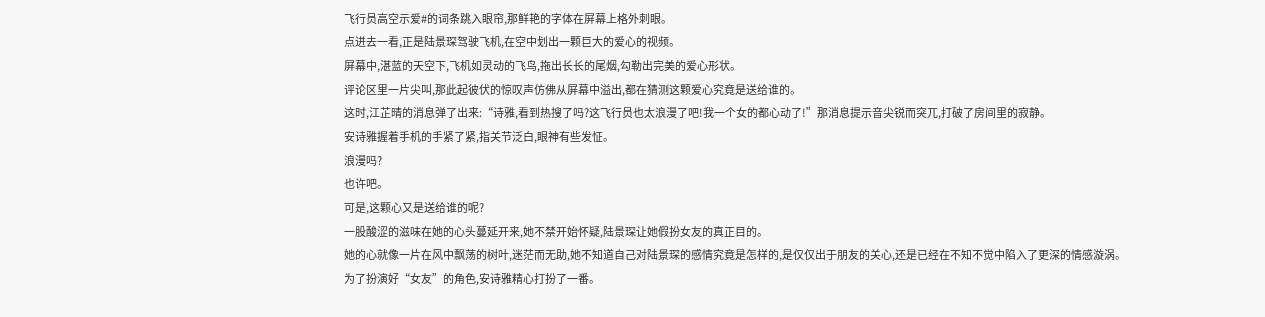飞行员高空示爱#的词条跳入眼帘,那鲜艳的字体在屏幕上格外刺眼。
点进去一看,正是陆景琛驾驶飞机,在空中划出一颗巨大的爱心的视频。
屏幕中,湛蓝的天空下,飞机如灵动的飞鸟,拖出长长的尾烟,勾勒出完美的爱心形状。
评论区里一片尖叫,那此起彼伏的惊叹声仿佛从屏幕中溢出,都在猜测这颗爱心究竟是送给谁的。
这时,江芷晴的消息弹了出来:“诗雅,看到热搜了吗?这飞行员也太浪漫了吧!我一个女的都心动了!”那消息提示音尖锐而突兀,打破了房间里的寂静。
安诗雅握着手机的手紧了紧,指关节泛白,眼神有些发怔。
浪漫吗?
也许吧。
可是,这颗心又是送给谁的呢?
一股酸涩的滋味在她的心头蔓延开来,她不禁开始怀疑,陆景琛让她假扮女友的真正目的。
她的心就像一片在风中飘荡的树叶,迷茫而无助,她不知道自己对陆景琛的感情究竟是怎样的,是仅仅出于朋友的关心,还是已经在不知不觉中陷入了更深的情感漩涡。
为了扮演好“女友”的角色,安诗雅精心打扮了一番。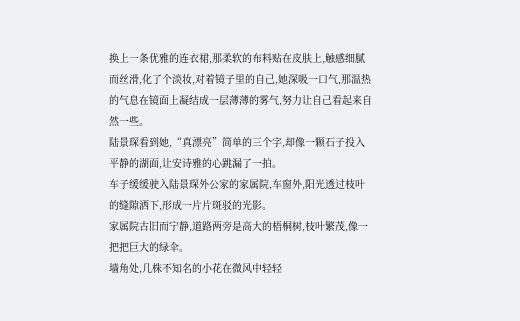换上一条优雅的连衣裙,那柔软的布料贴在皮肤上,触感细腻而丝滑,化了个淡妆,对着镜子里的自己,她深吸一口气,那温热的气息在镜面上凝结成一层薄薄的雾气,努力让自己看起来自然一些。
陆景琛看到她,“真漂亮”简单的三个字,却像一颗石子投入平静的湖面,让安诗雅的心跳漏了一拍。
车子缓缓驶入陆景琛外公家的家属院,车窗外,阳光透过枝叶的缝隙洒下,形成一片片斑驳的光影。
家属院古旧而宁静,道路两旁是高大的梧桐树,枝叶繁茂,像一把把巨大的绿伞。
墙角处,几株不知名的小花在微风中轻轻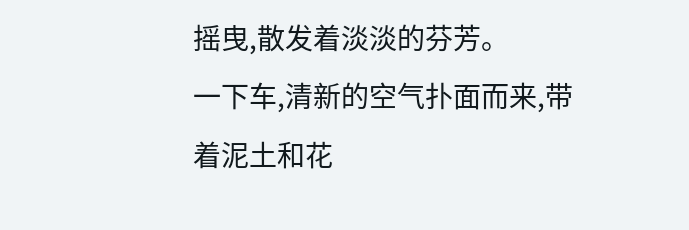摇曳,散发着淡淡的芬芳。
一下车,清新的空气扑面而来,带着泥土和花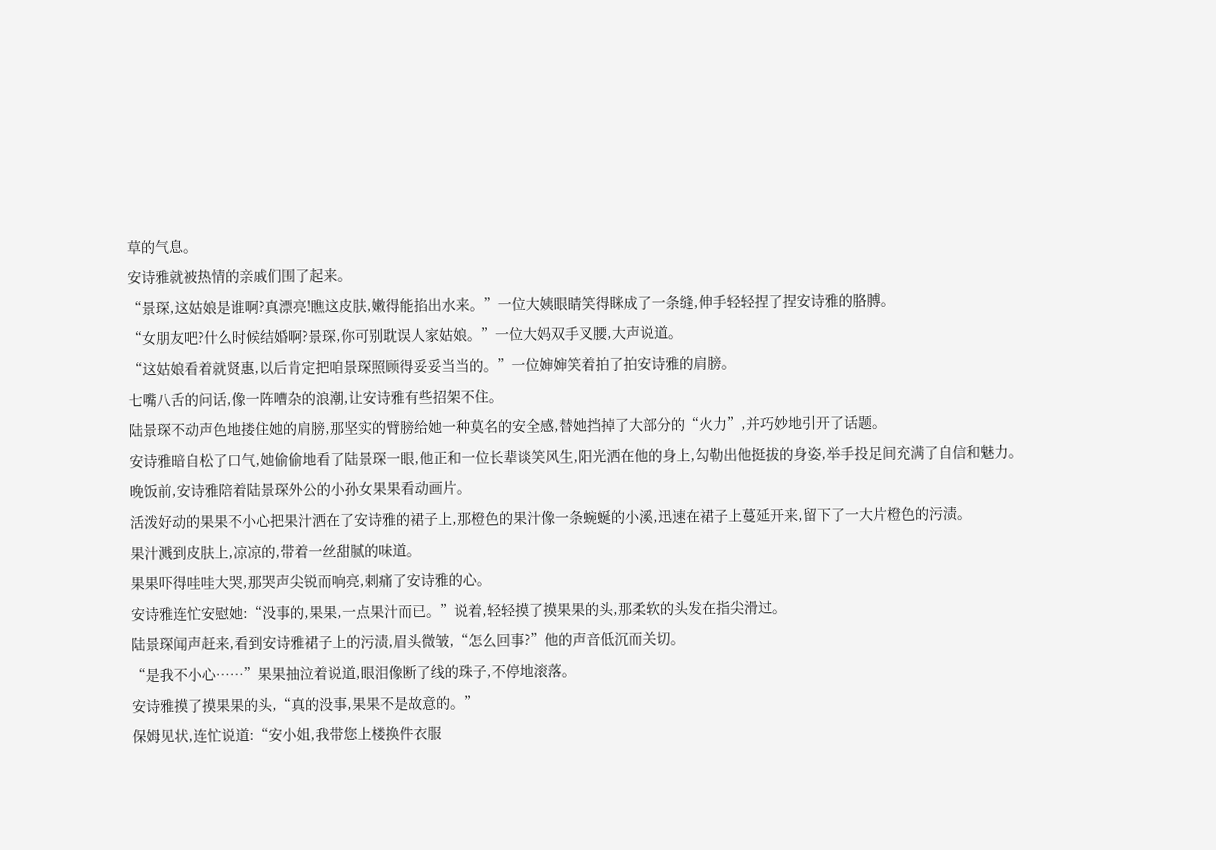草的气息。
安诗雅就被热情的亲戚们围了起来。
“景琛,这姑娘是谁啊?真漂亮!瞧这皮肤,嫩得能掐出水来。”一位大姨眼睛笑得眯成了一条缝,伸手轻轻捏了捏安诗雅的胳膊。
“女朋友吧?什么时候结婚啊?景琛,你可别耽误人家姑娘。”一位大妈双手叉腰,大声说道。
“这姑娘看着就贤惠,以后肯定把咱景琛照顾得妥妥当当的。”一位婶婶笑着拍了拍安诗雅的肩膀。
七嘴八舌的问话,像一阵嘈杂的浪潮,让安诗雅有些招架不住。
陆景琛不动声色地搂住她的肩膀,那坚实的臂膀给她一种莫名的安全感,替她挡掉了大部分的“火力”,并巧妙地引开了话题。
安诗雅暗自松了口气,她偷偷地看了陆景琛一眼,他正和一位长辈谈笑风生,阳光洒在他的身上,勾勒出他挺拔的身姿,举手投足间充满了自信和魅力。
晚饭前,安诗雅陪着陆景琛外公的小孙女果果看动画片。
活泼好动的果果不小心把果汁洒在了安诗雅的裙子上,那橙色的果汁像一条蜿蜒的小溪,迅速在裙子上蔓延开来,留下了一大片橙色的污渍。
果汁溅到皮肤上,凉凉的,带着一丝甜腻的味道。
果果吓得哇哇大哭,那哭声尖锐而响亮,刺痛了安诗雅的心。
安诗雅连忙安慰她:“没事的,果果,一点果汁而已。”说着,轻轻摸了摸果果的头,那柔软的头发在指尖滑过。
陆景琛闻声赶来,看到安诗雅裙子上的污渍,眉头微皱,“怎么回事?”他的声音低沉而关切。
“是我不小心……”果果抽泣着说道,眼泪像断了线的珠子,不停地滚落。
安诗雅摸了摸果果的头,“真的没事,果果不是故意的。”
保姆见状,连忙说道:“安小姐,我带您上楼换件衣服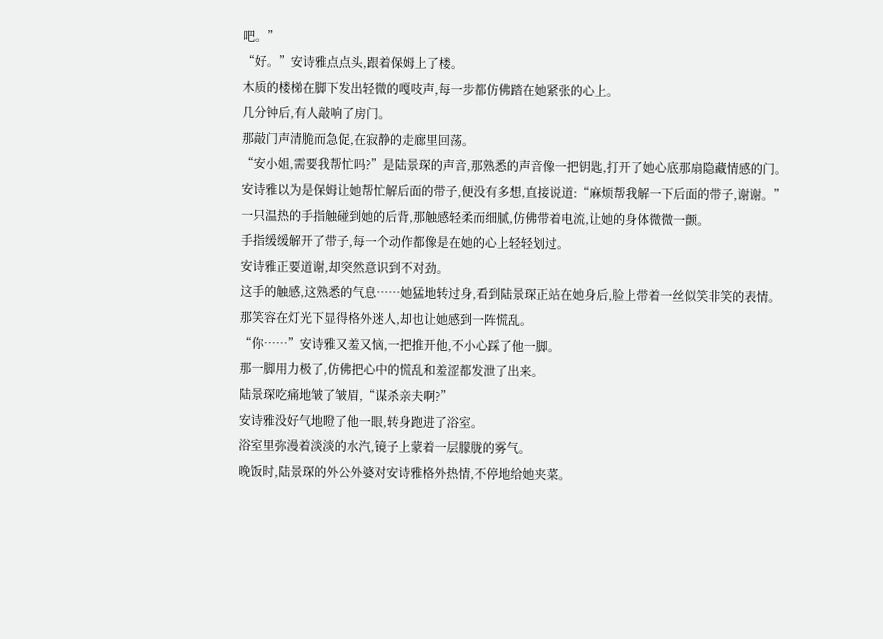吧。”
“好。”安诗雅点点头,跟着保姆上了楼。
木质的楼梯在脚下发出轻微的嘎吱声,每一步都仿佛踏在她紧张的心上。
几分钟后,有人敲响了房门。
那敲门声清脆而急促,在寂静的走廊里回荡。
“安小姐,需要我帮忙吗?”是陆景琛的声音,那熟悉的声音像一把钥匙,打开了她心底那扇隐藏情感的门。
安诗雅以为是保姆让她帮忙解后面的带子,便没有多想,直接说道:“麻烦帮我解一下后面的带子,谢谢。”
一只温热的手指触碰到她的后背,那触感轻柔而细腻,仿佛带着电流,让她的身体微微一颤。
手指缓缓解开了带子,每一个动作都像是在她的心上轻轻划过。
安诗雅正要道谢,却突然意识到不对劲。
这手的触感,这熟悉的气息……她猛地转过身,看到陆景琛正站在她身后,脸上带着一丝似笑非笑的表情。
那笑容在灯光下显得格外迷人,却也让她感到一阵慌乱。
“你……”安诗雅又羞又恼,一把推开他,不小心踩了他一脚。
那一脚用力极了,仿佛把心中的慌乱和羞涩都发泄了出来。
陆景琛吃痛地皱了皱眉,“谋杀亲夫啊?”
安诗雅没好气地瞪了他一眼,转身跑进了浴室。
浴室里弥漫着淡淡的水汽,镜子上蒙着一层朦胧的雾气。
晚饭时,陆景琛的外公外婆对安诗雅格外热情,不停地给她夹菜。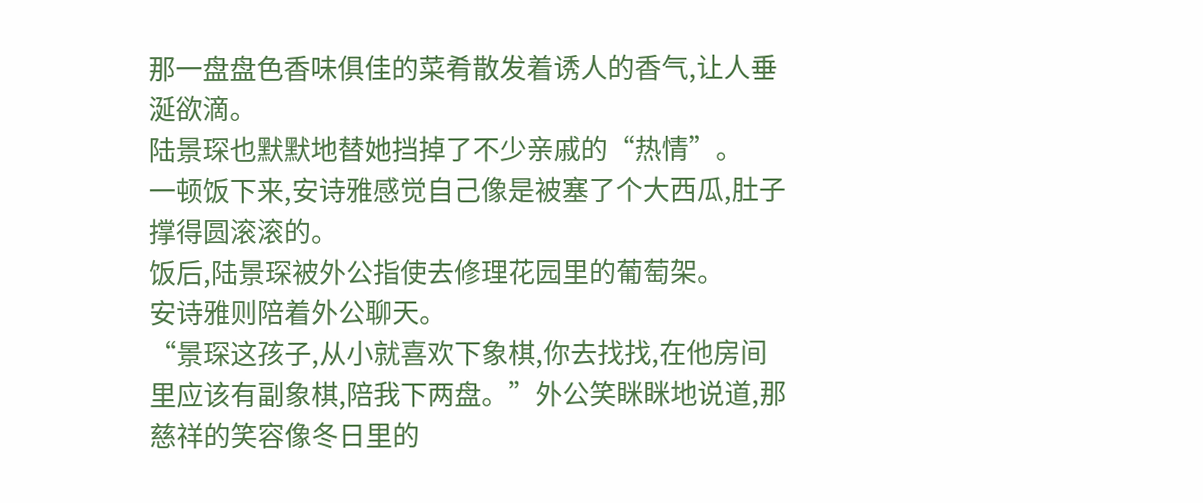那一盘盘色香味俱佳的菜肴散发着诱人的香气,让人垂涎欲滴。
陆景琛也默默地替她挡掉了不少亲戚的“热情”。
一顿饭下来,安诗雅感觉自己像是被塞了个大西瓜,肚子撑得圆滚滚的。
饭后,陆景琛被外公指使去修理花园里的葡萄架。
安诗雅则陪着外公聊天。
“景琛这孩子,从小就喜欢下象棋,你去找找,在他房间里应该有副象棋,陪我下两盘。”外公笑眯眯地说道,那慈祥的笑容像冬日里的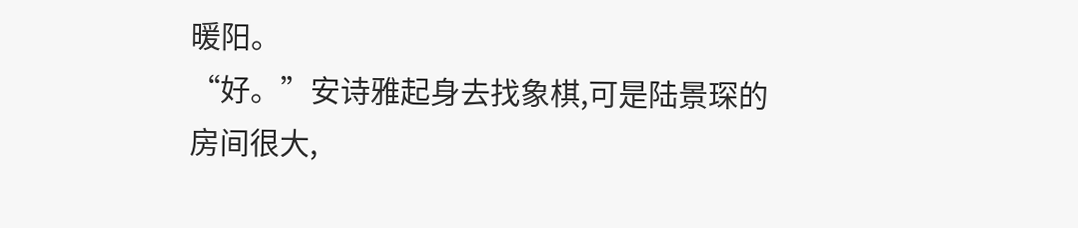暖阳。
“好。”安诗雅起身去找象棋,可是陆景琛的房间很大,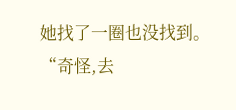她找了一圈也没找到。
“奇怪,去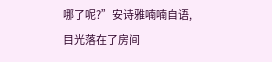哪了呢?”安诗雅喃喃自语,目光落在了房间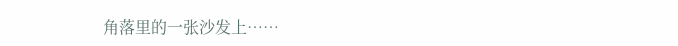角落里的一张沙发上……